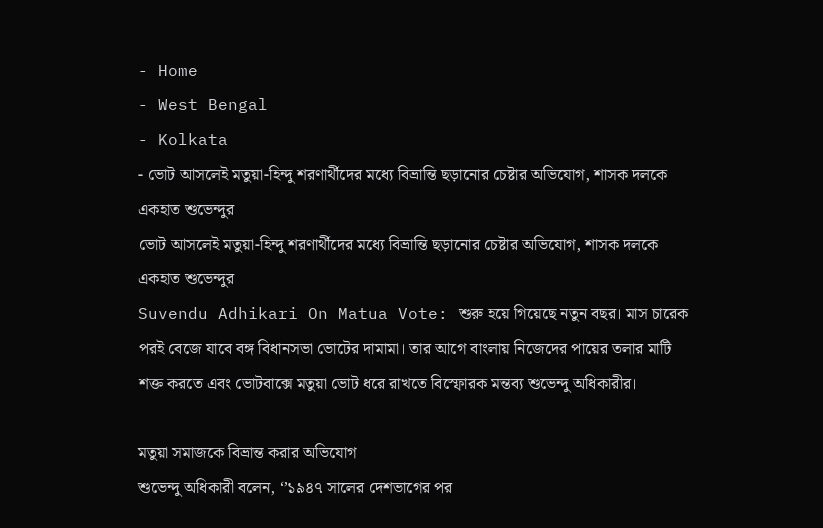- Home
- West Bengal
- Kolkata
- ভোট আসলেই মতুয়া-হিন্দু শরণার্থীদের মধ্যে বিভ্রান্তি ছড়ানোর চেষ্টার অভিযোগ, শাসক দলকে একহাত শুভেন্দুর
ভোট আসলেই মতুয়া-হিন্দু শরণার্থীদের মধ্যে বিভ্রান্তি ছড়ানোর চেষ্টার অভিযোগ, শাসক দলকে একহাত শুভেন্দুর
Suvendu Adhikari On Matua Vote: শুরু হয়ে গিয়েছে নতুন বছর। মাস চারেক পরই বেজে যাবে বঙ্গ বিধানসভা ভোটের দামামা। তার আগে বাংলায় নিজেদের পায়ের তলার মাটি শক্ত করতে এবং ভোটবাক্সে মতুয়া ভোট ধরে রাখতে বিস্ফোরক মন্তব্য শুভেন্দু অধিকারীর।

মতুয়া সমাজকে বিভ্রান্ত করার অভিযোগ
শুভেন্দু অধিকারী বলেন, ‘’১৯৪৭ সালের দেশভাগের পর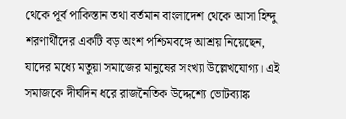থেকে পূর্ব পাকিস্তান তথা বর্তমান বাংলাদেশ থেকে আসা হিন্দু শরণার্থীদের একটি বড় অংশ পশ্চিমবঙ্গে আশ্রয় নিয়েছেন, যাদের মধ্যে মতুয়া সমাজের মানুষের সংখ্যা উল্লেখযোগ্য। এই সমাজকে দীর্ঘদিন ধরে রাজনৈতিক উদ্দেশ্যে ভোটব্যাঙ্ক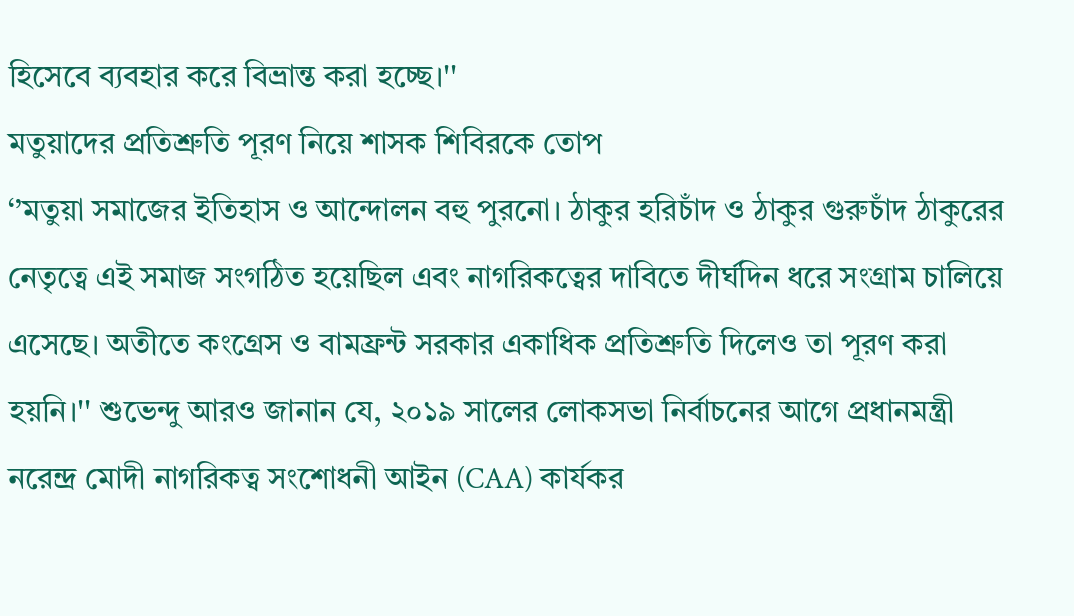হিসেবে ব্যবহার করে বিভ্রান্ত করা হচ্ছে।''
মতুয়াদের প্রতিশ্রুতি পূরণ নিয়ে শাসক শিবিরকে তোপ
‘’মতুয়া সমাজের ইতিহাস ও আন্দোলন বহু পুরনো। ঠাকুর হরিচাঁদ ও ঠাকুর গুরুচাঁদ ঠাকুরের নেতৃত্বে এই সমাজ সংগঠিত হয়েছিল এবং নাগরিকত্বের দাবিতে দীর্ঘদিন ধরে সংগ্রাম চালিয়ে এসেছে। অতীতে কংগ্রেস ও বামফ্রন্ট সরকার একাধিক প্রতিশ্রুতি দিলেও তা পূরণ করা হয়নি।'' শুভেন্দু আরও জানান যে, ২০১৯ সালের লোকসভা নির্বাচনের আগে প্রধানমন্ত্রী নরেন্দ্র মোদী নাগরিকত্ব সংশোধনী আইন (CAA) কার্যকর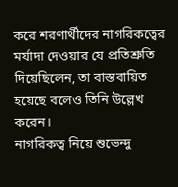করে শরণার্থীদের নাগরিকত্বের মর্যাদা দেওয়ার যে প্রতিশ্রুতি দিয়েছিলেন, তা বাস্তবায়িত হয়েছে বলেও তিনি উল্লেখ করেন।
নাগরিকত্ব নিয়ে শুভেন্দু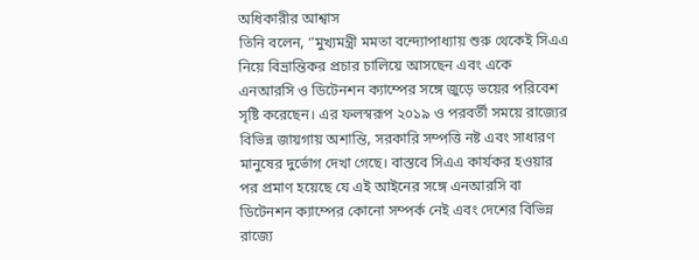অধিকারীর আশ্বাস
তিনি বলেন, ‘’মুখ্যমন্ত্রী মমতা বন্দ্যোপাধ্যায় শুরু থেকেই সিএএ নিয়ে বিভ্রান্তিকর প্রচার চালিয়ে আসছেন এবং একে এনআরসি ও ডিটেনশন ক্যাম্পের সঙ্গে জুড়ে ভয়ের পরিবেশ সৃষ্টি করেছেন। এর ফলস্বরূপ ২০১৯ ও পরবর্তী সময়ে রাজ্যের বিভিন্ন জায়গায় অশান্তি, সরকারি সম্পত্তি নষ্ট এবং সাধারণ মানুষের দুর্ভোগ দেখা গেছে। বাস্তবে সিএএ কার্যকর হওয়ার পর প্রমাণ হয়েছে যে এই আইনের সঙ্গে এনআরসি বা ডিটেনশন ক্যাম্পের কোনো সম্পর্ক নেই এবং দেশের বিভিন্ন রাজ্যে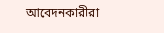আবেদনকারীরা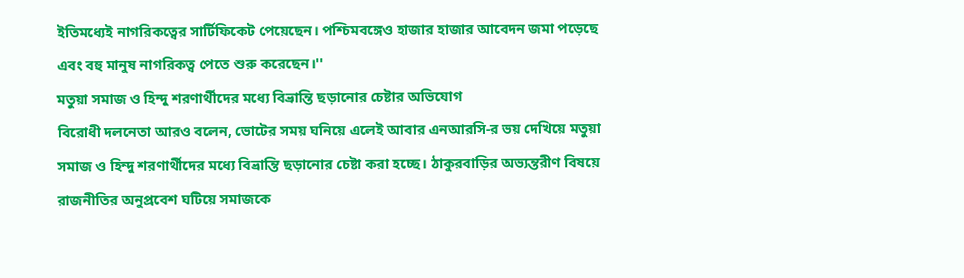ইতিমধ্যেই নাগরিকত্বের সার্টিফিকেট পেয়েছেন। পশ্চিমবঙ্গেও হাজার হাজার আবেদন জমা পড়েছে এবং বহু মানুষ নাগরিকত্ব পেতে শুরু করেছেন।''
মতুয়া সমাজ ও হিন্দু শরণার্থীদের মধ্যে বিভ্রান্তি ছড়ানোর চেষ্টার অভিযোগ
বিরোধী দলনেতা আরও বলেন, ভোটের সময় ঘনিয়ে এলেই আবার এনআরসি-র ভয় দেখিয়ে মতুয়া সমাজ ও হিন্দু শরণার্থীদের মধ্যে বিভ্রান্তি ছড়ানোর চেষ্টা করা হচ্ছে। ঠাকুরবাড়ির অভ্যন্তরীণ বিষয়ে রাজনীতির অনুপ্রবেশ ঘটিয়ে সমাজকে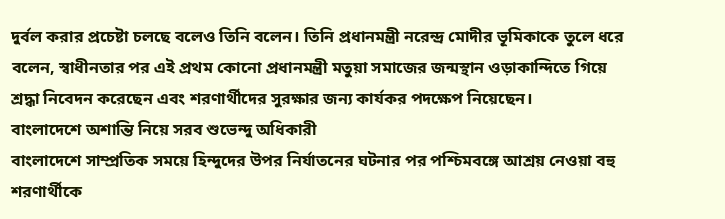দুর্বল করার প্রচেষ্টা চলছে বলেও তিনি বলেন। তিনি প্রধানমন্ত্রী নরেন্দ্র মোদীর ভূমিকাকে তুলে ধরে বলেন, স্বাধীনতার পর এই প্রথম কোনো প্রধানমন্ত্রী মতুয়া সমাজের জন্মস্থান ওড়াকান্দিতে গিয়ে শ্রদ্ধা নিবেদন করেছেন এবং শরণার্থীদের সুরক্ষার জন্য কার্যকর পদক্ষেপ নিয়েছেন।
বাংলাদেশে অশান্তি নিয়ে সরব শুভেন্দু অধিকারী
বাংলাদেশে সাম্প্রতিক সময়ে হিন্দুদের উপর নির্যাতনের ঘটনার পর পশ্চিমবঙ্গে আশ্রয় নেওয়া বহু শরণার্থীকে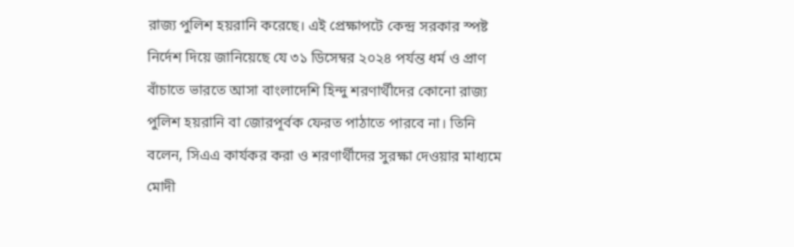রাজ্য পুলিশ হয়রানি করেছে। এই প্রেক্ষাপটে কেন্দ্র সরকার স্পষ্ট নির্দেশ দিয়ে জানিয়েছে যে ৩১ ডিসেম্বর ২০২৪ পর্যন্ত ধর্ম ও প্রাণ বাঁচাতে ভারতে আসা বাংলাদেশি হিন্দু শরণার্থীদের কোনো রাজ্য পুলিশ হয়রানি বা জোরপূর্বক ফেরত পাঠাতে পারবে না। তিনি বলেন, সিএএ কার্যকর করা ও শরণার্থীদের সুরক্ষা দেওয়ার মাধ্যমে মোদী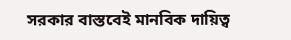সরকার বাস্তবেই মানবিক দায়িত্ব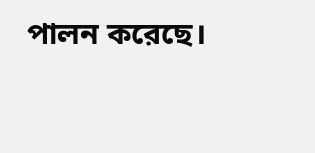পালন করেছে।